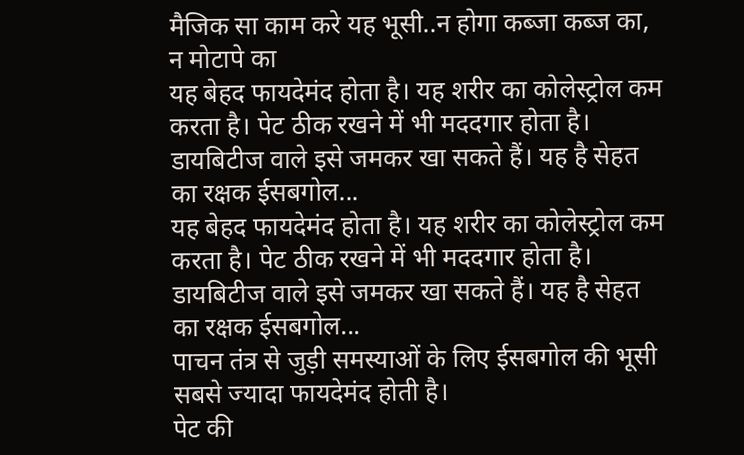मैजिक सा काम करे यह भूसी..न होगा कब्जा कब्ज का, न मोटापे का
यह बेहद फायदेमंद होता है। यह शरीर का कोलेस्ट्रोल कम करता है। पेट ठीक रखने में भी मददगार होता है। डायबिटीज वाले इसे जमकर खा सकते हैं। यह है सेहत का रक्षक ईसबगोल...
यह बेहद फायदेमंद होता है। यह शरीर का कोलेस्ट्रोल कम करता है। पेट ठीक रखने में भी मददगार होता है। डायबिटीज वाले इसे जमकर खा सकते हैं। यह है सेहत का रक्षक ईसबगोल...
पाचन तंत्र से जुड़ी समस्याओं के लिए ईसबगोल की भूसी सबसे ज्यादा फायदेमंद होती है।
पेट की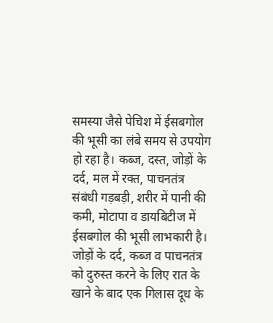समस्या जैसे पेचिश में ईसबगोल की भूसी का लंबे समय से उपयोग हो रहा है। कब्ज, दस्त, जोड़ों के दर्द, मल में रक्त, पाचनतंत्र संबंधी गड़बड़ी, शरीर में पानी की कमी, मोटापा व डायबिटीज में ईसबगोल की भूसी लाभकारी है।
जोड़ों के दर्द, कब्ज व पाचनतंत्र को दुरुस्त करने के लिए रात के खाने के बाद एक गिलास दूध के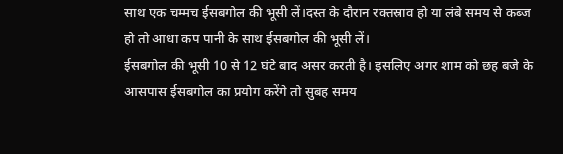साथ एक चम्मच ईसबगोल की भूसी लें।दस्त के दौरान रक्तस्राव हो या लंबे समय से कब्ज हो तो आधा कप पानी के साथ ईसबगोल की भूसी लें।
ईसबगोल की भूसी 10 से 12 घंटे बाद असर करती है। इसलिए अगर शाम को छह बजे के आसपास ईसबगोल का प्रयोग करेंगे तो सुबह समय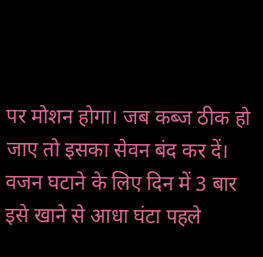पर मोशन होगा। जब कब्ज ठीक हो जाए तो इसका सेवन बंद कर दें।
वजन घटाने के लिए दिन में 3 बार इसे खाने से आधा घंटा पहले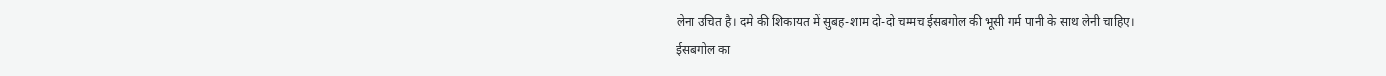लेना उचित है। दमे की शिकायत में सुबह-शाम दो-दो चम्मच ईसबगोल की भूसी गर्म पानी के साथ लेनी चाहिए।
ईसबगोल का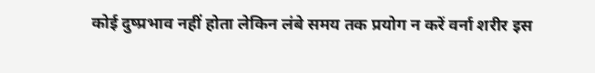कोई दुष्प्रभाव नहीं होता लेकिन लंबे समय तक प्रयोग न करें वर्ना शरीर इस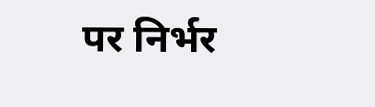पर निर्भर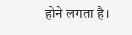होने लगता है।